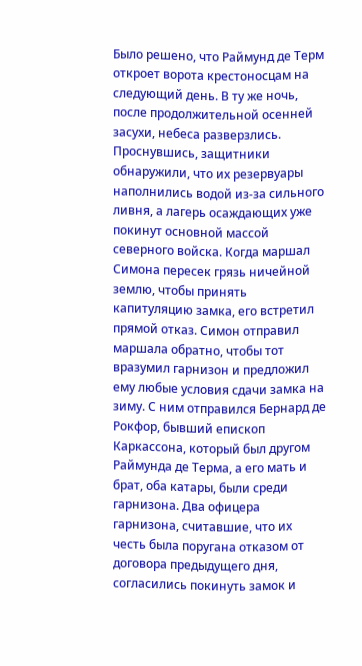Было решено, что Раймунд де Терм откроет ворота крестоносцам на следующий день. В ту же ночь, после продолжительной осенней засухи, небеса разверзлись. Проснувшись, защитники обнаружили, что их резервуары наполнились водой из-за сильного ливня, а лагерь осаждающих уже покинут основной массой северного войска. Когда маршал Симона пересек грязь ничейной землю, чтобы принять капитуляцию замка, его встретил прямой отказ. Симон отправил маршала обратно, чтобы тот вразумил гарнизон и предложил ему любые условия сдачи замка на зиму. С ним отправился Бернард де Рокфор, бывший епископ Каркассона, который был другом Раймунда де Терма, а его мать и брат, оба катары, были среди гарнизона. Два офицера гарнизона, считавшие, что их честь была поругана отказом от договора предыдущего дня, согласились покинуть замок и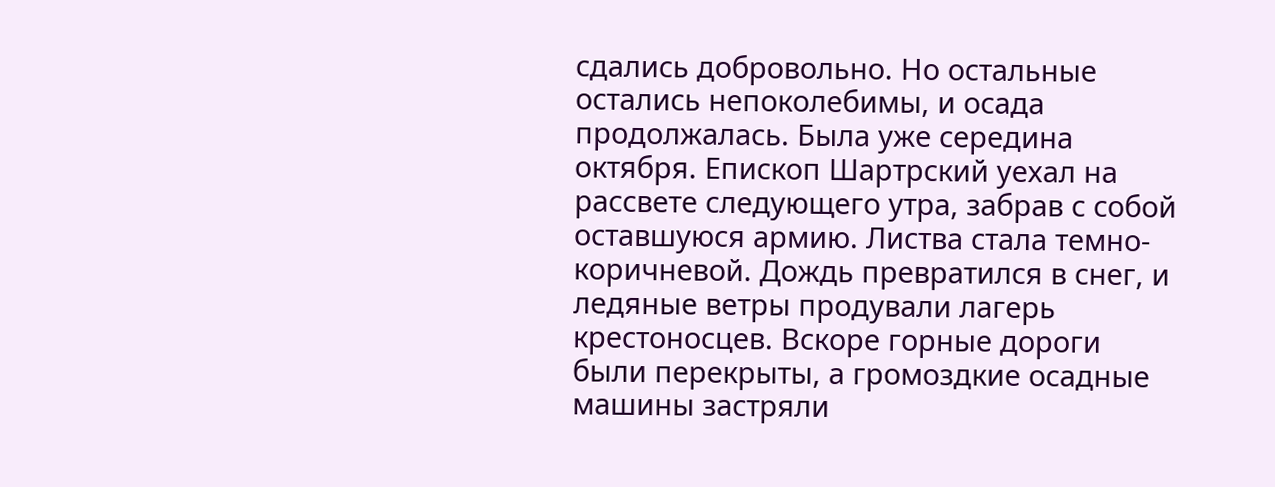сдались добровольно. Но остальные остались непоколебимы, и осада продолжалась. Была уже середина октября. Епископ Шартрский уехал на рассвете следующего утра, забрав с собой оставшуюся армию. Листва стала темно-коричневой. Дождь превратился в снег, и ледяные ветры продували лагерь крестоносцев. Вскоре горные дороги были перекрыты, а громоздкие осадные машины застряли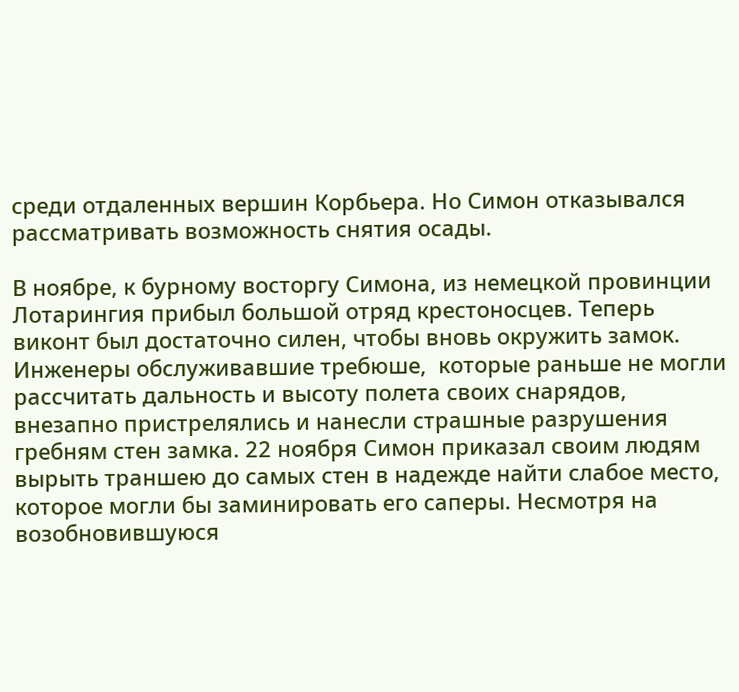среди отдаленных вершин Корбьера. Но Симон отказывался рассматривать возможность снятия осады.

В ноябре, к бурному восторгу Симона, из немецкой провинции Лотарингия прибыл большой отряд крестоносцев. Теперь виконт был достаточно силен, чтобы вновь окружить замок. Инженеры обслуживавшие требюше,  которые раньше не могли рассчитать дальность и высоту полета своих снарядов, внезапно пристрелялись и нанесли страшные разрушения гребням стен замка. 22 ноября Симон приказал своим людям вырыть траншею до самых стен в надежде найти слабое место, которое могли бы заминировать его саперы. Несмотря на возобновившуюся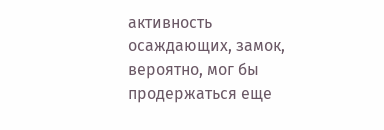активность осаждающих, замок, вероятно, мог бы продержаться еще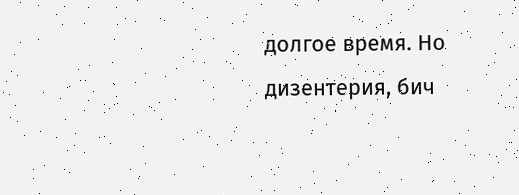долгое время. Но дизентерия, бич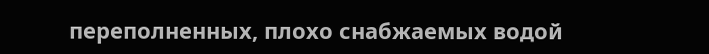переполненных, плохо снабжаемых водой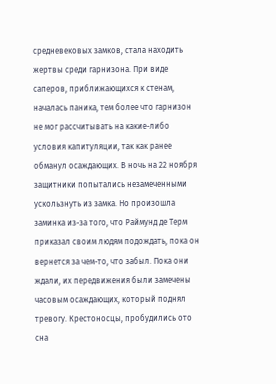средневековых замков, стала находить жертвы среди гарнизона. При виде саперов, приближающихся к стенам, началась паника, тем более что гарнизон не мог рассчитывать на какие-либо условия капитуляции, так как ранее обманул осаждающих. В ночь на 22 ноября защитники попытались незамеченными ускользнуть из замка. Но произошла заминка из-за того, что Раймунд де Терм приказал своим людям подождать, пока он вернется за чем-то, что забыл. Пока они ждали, их передвижения были замечены часовым осаждающих, который поднял тревогу. Крестоносцы, пробудились ото сна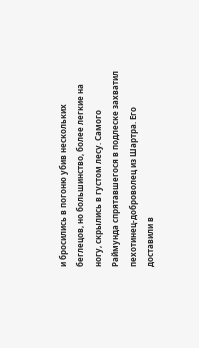и бросились в погоню убив нескольких беглецов, но большинство, более легкие на ногу, скрылись в густом лесу. Самого Раймунда спрятавшегося в подлеске захватил пехотинец-доброволец из Шартра. Его доставили в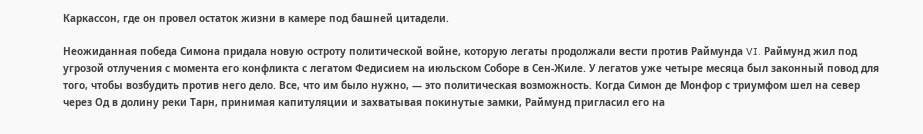Каркассон, где он провел остаток жизни в камере под башней цитадели.

Неожиданная победа Симона придала новую остроту политической войне, которую легаты продолжали вести против Раймунда VI. Раймунд жил под угрозой отлучения с момента его конфликта с легатом Федисием на июльском Соборе в Сен-Жиле. У легатов уже четыре месяца был законный повод для того, чтобы возбудить против него дело. Все, что им было нужно, — это политическая возможность. Когда Симон де Монфор с триумфом шел на север через Од в долину реки Тарн, принимая капитуляции и захватывая покинутые замки, Раймунд пригласил его на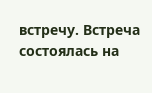встречу. Встреча состоялась на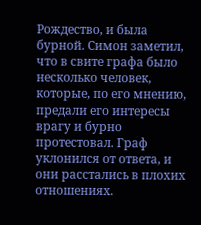Рождество, и была бурной. Симон заметил, что в свите графа было несколько человек, которые, по его мнению, предали его интересы врагу и бурно протестовал. Граф уклонился от ответа, и они расстались в плохих отношениях.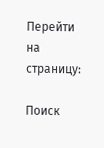Перейти на страницу:

Поиск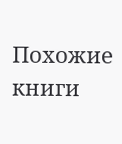Похожие книги